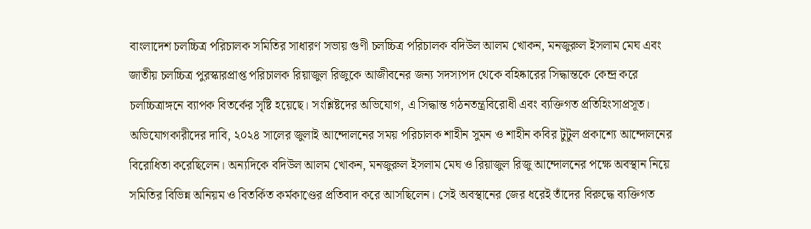বাংলাদেশ চলচ্চিত্র পরিচালক সমিতির সাধারণ সভায় গুণী চলচ্চিত্র পরিচালক বদিউল আলম খোকন, মনজুরুল ইসলাম মেঘ এবং জাতীয় চলচ্চিত্র পুরস্কারপ্রাপ্ত পরিচালক রিয়াজুল রিজুকে আজীবনের জন্য সদস্যপদ থেকে বহিষ্কারের সিদ্ধান্তকে কেন্দ্র করে চলচ্চিত্রাঙ্গনে ব্যাপক বিতর্কের সৃষ্টি হয়েছে। সংশ্লিষ্টদের অভিযোগ, এ সিদ্ধান্ত গঠনতন্ত্রবিরোধী এবং ব্যক্তিগত প্রতিহিংসাপ্রসূত।
অভিযোগকারীদের দাবি, ২০২৪ সালের জুলাই আন্দোলনের সময় পরিচালক শাহীন সুমন ও শাহীন কবির টুটুল প্রকাশ্যে আন্দোলনের বিরোধিতা করেছিলেন। অন্যদিকে বদিউল আলম খোকন, মনজুরুল ইসলাম মেঘ ও রিয়াজুল রিজু আন্দোলনের পক্ষে অবস্থান নিয়ে সমিতির বিভিন্ন অনিয়ম ও বিতর্কিত কর্মকাণ্ডের প্রতিবাদ করে আসছিলেন। সেই অবস্থানের জের ধরেই তাঁদের বিরুদ্ধে ব্যক্তিগত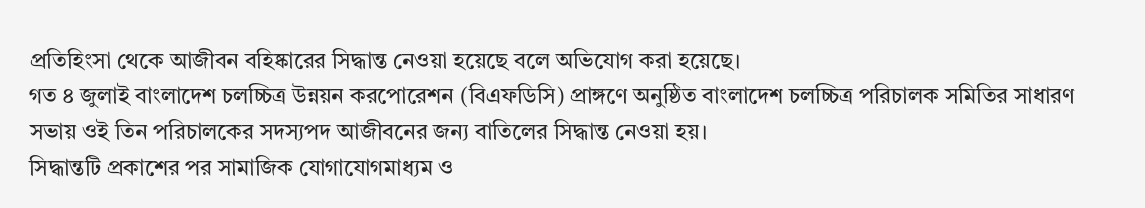প্রতিহিংসা থেকে আজীবন বহিষ্কারের সিদ্ধান্ত নেওয়া হয়েছে বলে অভিযোগ করা হয়েছে।
গত ৪ জুলাই বাংলাদেশ চলচ্চিত্র উন্নয়ন করপোরেশন (বিএফডিসি) প্রাঙ্গণে অনুষ্ঠিত বাংলাদেশ চলচ্চিত্র পরিচালক সমিতির সাধারণ সভায় ওই তিন পরিচালকের সদস্যপদ আজীবনের জন্য বাতিলের সিদ্ধান্ত নেওয়া হয়।
সিদ্ধান্তটি প্রকাশের পর সামাজিক যোগাযোগমাধ্যম ও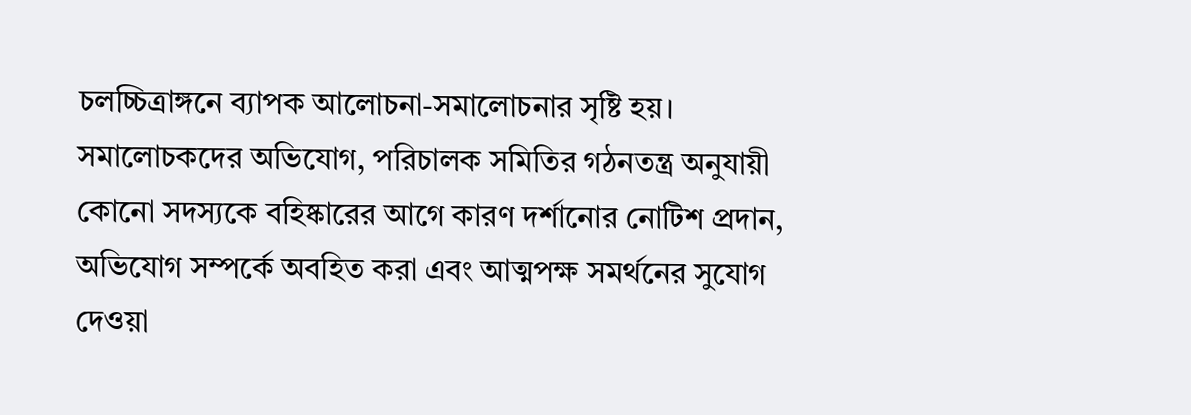চলচ্চিত্রাঙ্গনে ব্যাপক আলোচনা-সমালোচনার সৃষ্টি হয়।
সমালোচকদের অভিযোগ, পরিচালক সমিতির গঠনতন্ত্র অনুযায়ী কোনো সদস্যকে বহিষ্কারের আগে কারণ দর্শানোর নোটিশ প্রদান, অভিযোগ সম্পর্কে অবহিত করা এবং আত্মপক্ষ সমর্থনের সুযোগ দেওয়া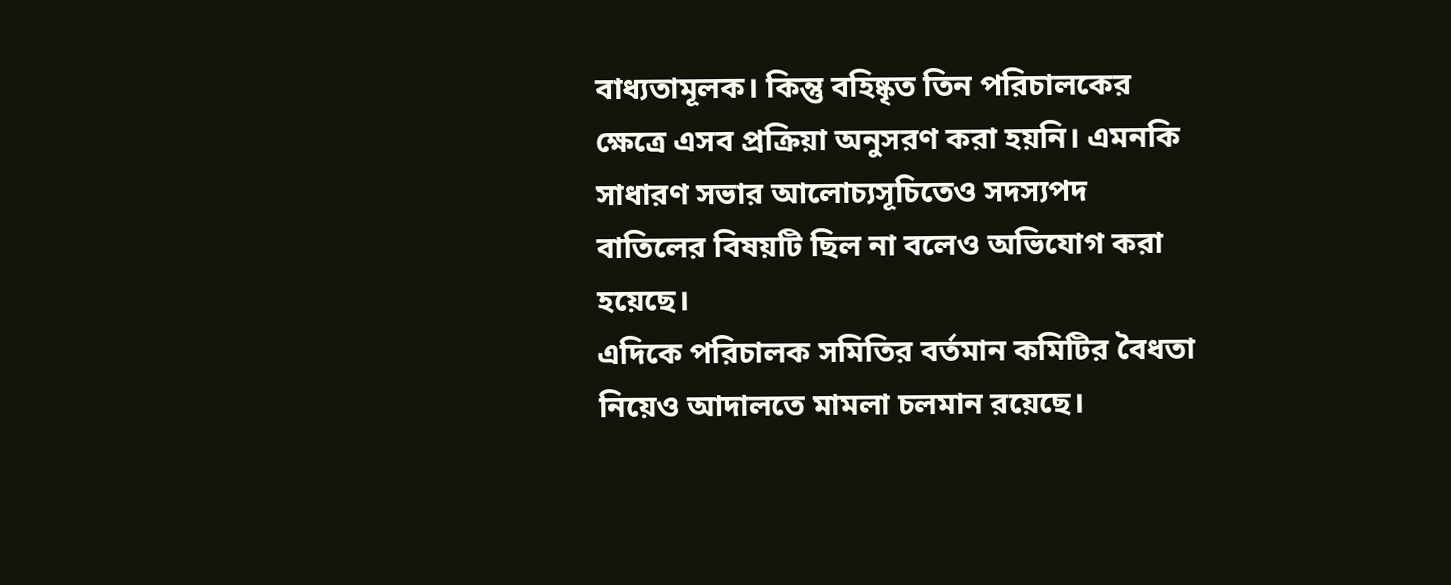বাধ্যতামূলক। কিন্তু বহিষ্কৃত তিন পরিচালকের ক্ষেত্রে এসব প্রক্রিয়া অনুসরণ করা হয়নি। এমনকি সাধারণ সভার আলোচ্যসূচিতেও সদস্যপদ বাতিলের বিষয়টি ছিল না বলেও অভিযোগ করা হয়েছে।
এদিকে পরিচালক সমিতির বর্তমান কমিটির বৈধতা নিয়েও আদালতে মামলা চলমান রয়েছে।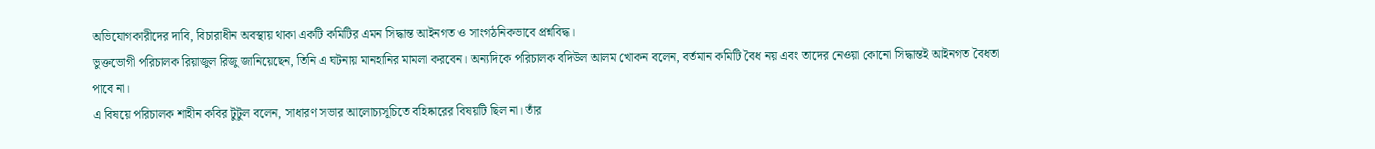অভিযোগকারীদের দাবি, বিচারাধীন অবস্থায় থাকা একটি কমিটির এমন সিদ্ধান্ত আইনগত ও সাংগঠনিকভাবে প্রশ্নবিদ্ধ।
ভুক্তভোগী পরিচালক রিয়াজুল রিজু জানিয়েছেন, তিনি এ ঘটনায় মানহানির মামলা করবেন। অন্যদিকে পরিচালক বদিউল আলম খোকন বলেন, বর্তমান কমিটি বৈধ নয় এবং তাদের নেওয়া কোনো সিদ্ধান্তই আইনগত বৈধতা পাবে না।
এ বিষয়ে পরিচালক শাহীন কবির টুটুল বলেন, সাধারণ সভার আলোচ্যসূচিতে বহিষ্কারের বিষয়টি ছিল না। তাঁর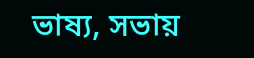ভাষ্য, সভায়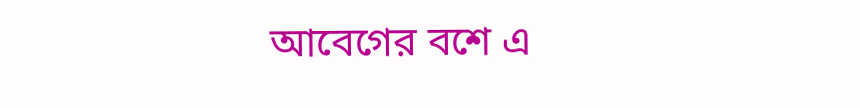আবেগের বশে এ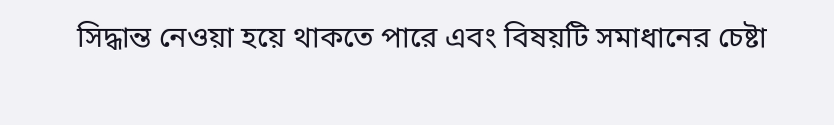সিদ্ধান্ত নেওয়া হয়ে থাকতে পারে এবং বিষয়টি সমাধানের চেষ্টা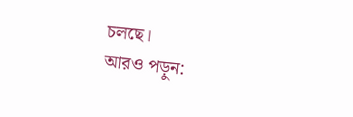চলছে।
আরও পড়ুন: